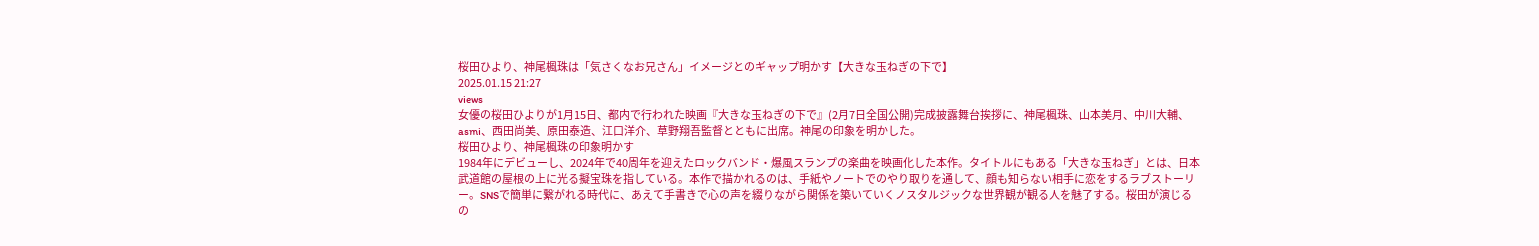桜田ひより、神尾楓珠は「気さくなお兄さん」イメージとのギャップ明かす【大きな玉ねぎの下で】
2025.01.15 21:27
views
女優の桜田ひよりが1月15日、都内で行われた映画『大きな玉ねぎの下で』(2月7日全国公開)完成披露舞台挨拶に、神尾楓珠、山本美月、中川大輔、asmi、西田尚美、原田泰造、江口洋介、草野翔吾監督とともに出席。神尾の印象を明かした。
桜田ひより、神尾楓珠の印象明かす
1984年にデビューし、2024年で40周年を迎えたロックバンド・爆風スランプの楽曲を映画化した本作。タイトルにもある「大きな玉ねぎ」とは、日本武道館の屋根の上に光る擬宝珠を指している。本作で描かれるのは、手紙やノートでのやり取りを通して、顔も知らない相手に恋をするラブストーリー。SNSで簡単に繋がれる時代に、あえて手書きで心の声を綴りながら関係を築いていくノスタルジックな世界観が観る人を魅了する。桜田が演じるの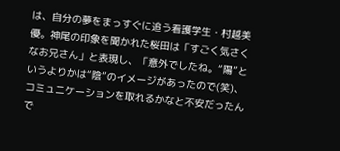は、自分の夢をまっすぐに追う看護学生・村越美優。神尾の印象を聞かれた桜田は「すごく気さくなお兄さん」と表現し、「意外でしたね。“陽”というよりかは“陰”のイメージがあったので(笑)、コミュニケーションを取れるかなと不安だったんで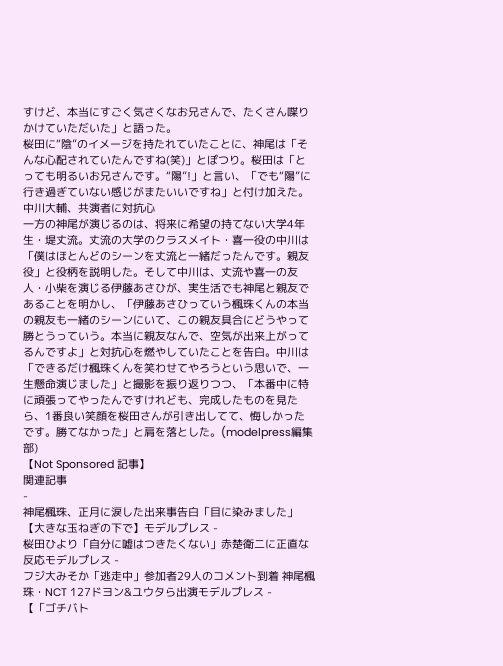すけど、本当にすごく気さくなお兄さんで、たくさん喋りかけていただいた」と語った。
桜田に“陰”のイメージを持たれていたことに、神尾は「そんな心配されていたんですね(笑)」とぽつり。桜田は「とっても明るいお兄さんです。“陽”!」と言い、「でも“陽”に行き過ぎていない感じがまたいいですね」と付け加えた。
中川大輔、共演者に対抗心
一方の神尾が演じるのは、将来に希望の持てない大学4年生・堤丈流。丈流の大学のクラスメイト・喜一役の中川は「僕はほとんどのシーンを丈流と一緒だったんです。親友役」と役柄を説明した。そして中川は、丈流や喜一の友人・小柴を演じる伊藤あさひが、実生活でも神尾と親友であることを明かし、「伊藤あさひっていう楓珠くんの本当の親友も一緒のシーンにいて、この親友具合にどうやって勝とうっていう。本当に親友なんで、空気が出来上がってるんですよ」と対抗心を燃やしていたことを告白。中川は「できるだけ楓珠くんを笑わせてやろうという思いで、一生懸命演じました」と撮影を振り返りつつ、「本番中に特に頑張ってやったんですけれども、完成したものを見たら、1番良い笑顔を桜田さんが引き出してて、悔しかったです。勝てなかった」と肩を落とした。(modelpress編集部)
【Not Sponsored 記事】
関連記事
-
神尾楓珠、正月に涙した出来事告白「目に染みました」【大きな玉ねぎの下で】モデルプレス -
桜田ひより「自分に嘘はつきたくない」赤楚衛二に正直な反応モデルプレス -
フジ大みそか「逃走中」参加者29人のコメント到着 神尾楓珠・NCT 127ドヨン&ユウタら出演モデルプレス -
【「ゴチバト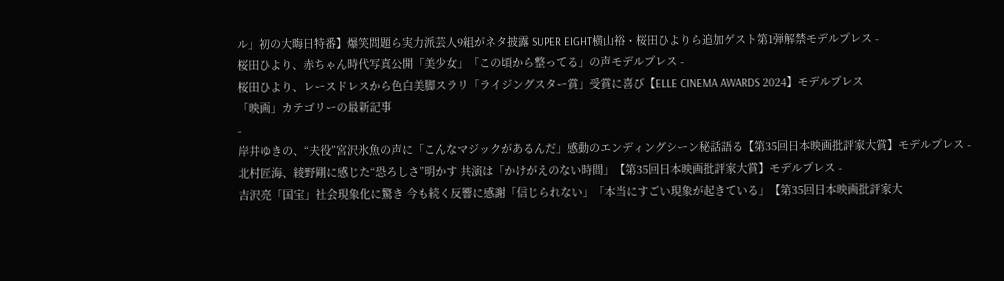ル」初の大晦日特番】爆笑問題ら実力派芸人9組がネタ披露 SUPER EIGHT横山裕・桜田ひよりら追加ゲスト第1弾解禁モデルプレス -
桜田ひより、赤ちゃん時代写真公開「美少女」「この頃から整ってる」の声モデルプレス -
桜田ひより、レースドレスから色白美脚スラリ「ライジングスター賞」受賞に喜び【ELLE CINEMA AWARDS 2024】モデルプレス
「映画」カテゴリーの最新記事
-
岸井ゆきの、“夫役”宮沢氷魚の声に「こんなマジックがあるんだ」感動のエンディングシーン秘話語る【第35回日本映画批評家大賞】モデルプレス -
北村匠海、綾野剛に感じた“恐ろしさ”明かす 共演は「かけがえのない時間」【第35回日本映画批評家大賞】モデルプレス -
吉沢亮「国宝」社会現象化に驚き 今も続く反響に感謝「信じられない」「本当にすごい現象が起きている」【第35回日本映画批評家大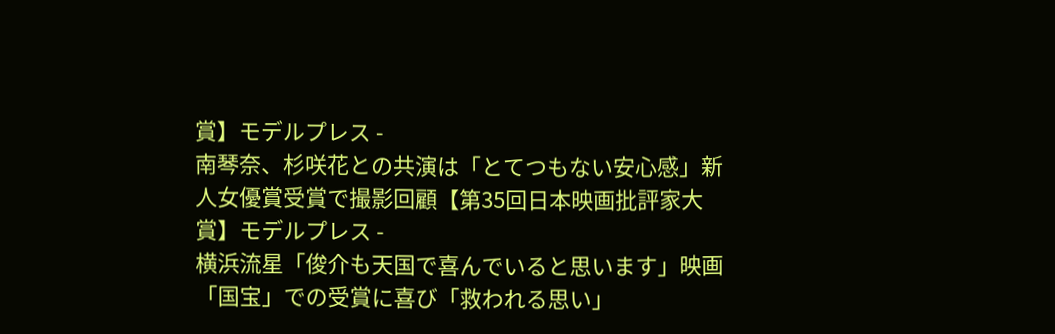賞】モデルプレス -
南琴奈、杉咲花との共演は「とてつもない安心感」新人女優賞受賞で撮影回顧【第35回日本映画批評家大賞】モデルプレス -
横浜流星「俊介も天国で喜んでいると思います」映画「国宝」での受賞に喜び「救われる思い」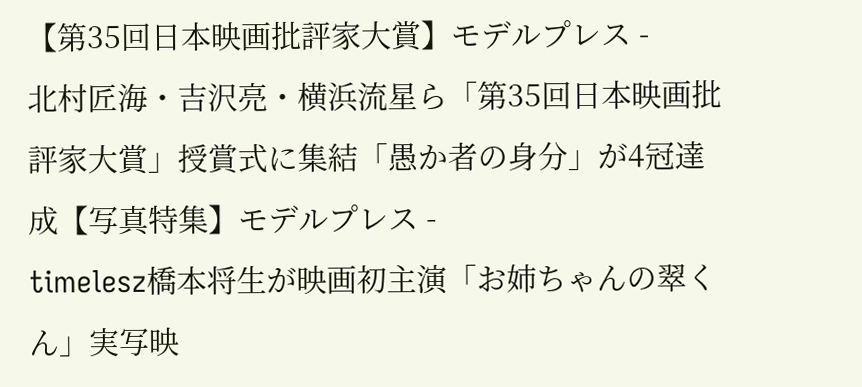【第35回日本映画批評家大賞】モデルプレス -
北村匠海・吉沢亮・横浜流星ら「第35回日本映画批評家大賞」授賞式に集結「愚か者の身分」が4冠達成【写真特集】モデルプレス -
timelesz橋本将生が映画初主演「お姉ちゃんの翠くん」実写映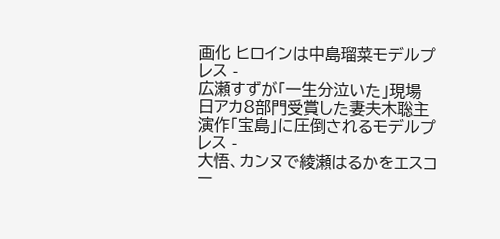画化 ヒロインは中島瑠菜モデルプレス -
広瀬すずが「一生分泣いた」現場 日アカ8部門受賞した妻夫木聡主演作「宝島」に圧倒されるモデルプレス -
大悟、カンヌで綾瀬はるかをエスコー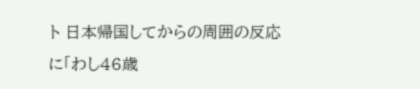ト 日本帰国してからの周囲の反応に「わし46歳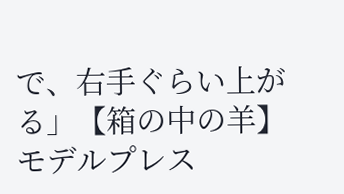で、右手ぐらい上がる」【箱の中の羊】モデルプレス